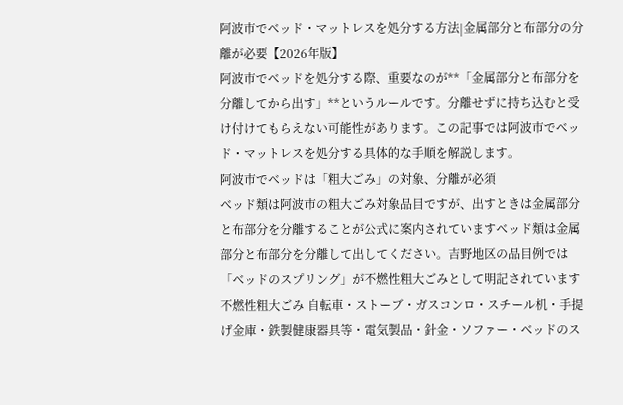阿波市でベッド・マットレスを処分する方法|金属部分と布部分の分離が必要【2026年版】
阿波市でベッドを処分する際、重要なのが**「金属部分と布部分を分離してから出す」**というルールです。分離せずに持ち込むと受け付けてもらえない可能性があります。この記事では阿波市でベッド・マットレスを処分する具体的な手順を解説します。
阿波市でベッドは「粗大ごみ」の対象、分離が必須
ベッド類は阿波市の粗大ごみ対象品目ですが、出すときは金属部分と布部分を分離することが公式に案内されていますベッド類は金属部分と布部分を分離して出してください。吉野地区の品目例では「ベッドのスプリング」が不燃性粗大ごみとして明記されています不燃性粗大ごみ 自転車・ストーブ・ガスコンロ・スチール机・手提げ金庫・鉄製健康器具等・電気製品・針金・ソファー・ベッドのス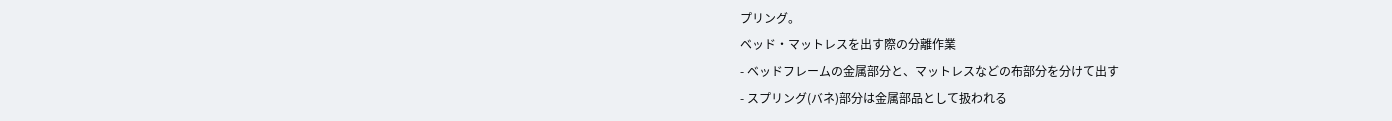プリング。
ベッド・マットレスを出す際の分離作業
- ベッドフレームの金属部分と、マットレスなどの布部分を分けて出す
- スプリング(バネ)部分は金属部品として扱われる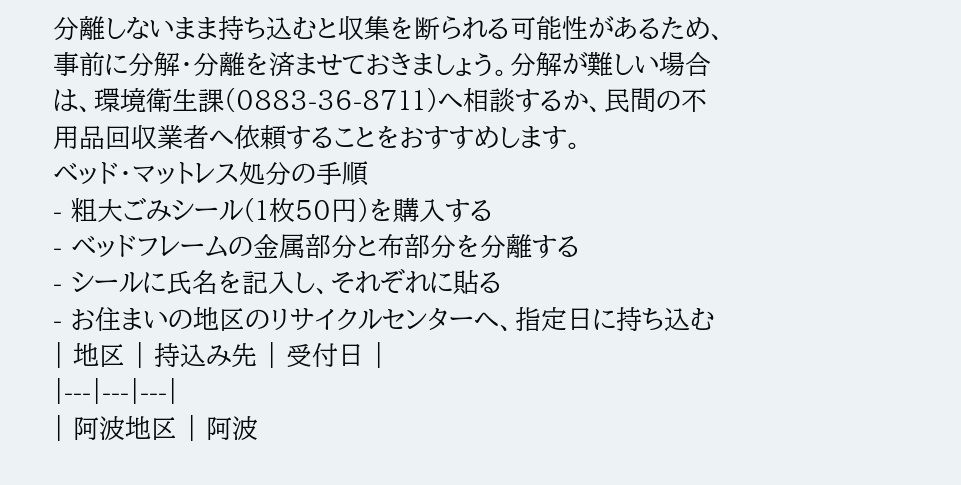分離しないまま持ち込むと収集を断られる可能性があるため、事前に分解・分離を済ませておきましょう。分解が難しい場合は、環境衛生課(0883-36-8711)へ相談するか、民間の不用品回収業者へ依頼することをおすすめします。
ベッド・マットレス処分の手順
- 粗大ごみシール(1枚50円)を購入する
- ベッドフレームの金属部分と布部分を分離する
- シールに氏名を記入し、それぞれに貼る
- お住まいの地区のリサイクルセンターへ、指定日に持ち込む
| 地区 | 持込み先 | 受付日 |
|---|---|---|
| 阿波地区 | 阿波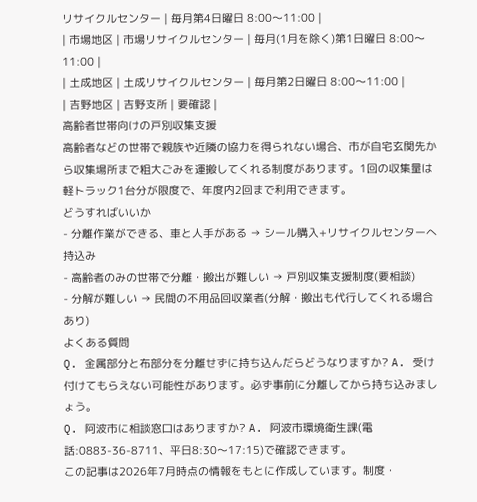リサイクルセンター | 毎月第4日曜日 8:00〜11:00 |
| 市場地区 | 市場リサイクルセンター | 毎月(1月を除く)第1日曜日 8:00〜11:00 |
| 土成地区 | 土成リサイクルセンター | 毎月第2日曜日 8:00〜11:00 |
| 吉野地区 | 吉野支所 | 要確認 |
高齢者世帯向けの戸別収集支援
高齢者などの世帯で親族や近隣の協力を得られない場合、市が自宅玄関先から収集場所まで粗大ごみを運搬してくれる制度があります。1回の収集量は軽トラック1台分が限度で、年度内2回まで利用できます。
どうすればいいか
- 分離作業ができる、車と人手がある → シール購入+リサイクルセンターへ持込み
- 高齢者のみの世帯で分離・搬出が難しい → 戸別収集支援制度(要相談)
- 分解が難しい → 民間の不用品回収業者(分解・搬出も代行してくれる場合あり)
よくある質問
Q. 金属部分と布部分を分離せずに持ち込んだらどうなりますか? A. 受け付けてもらえない可能性があります。必ず事前に分離してから持ち込みましょう。
Q. 阿波市に相談窓口はありますか? A. 阿波市環境衛生課(電話:0883-36-8711、平日8:30〜17:15)で確認できます。
この記事は2026年7月時点の情報をもとに作成しています。制度・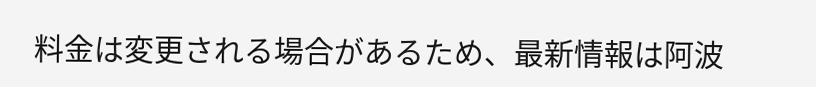料金は変更される場合があるため、最新情報は阿波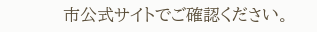市公式サイトでご確認ください。